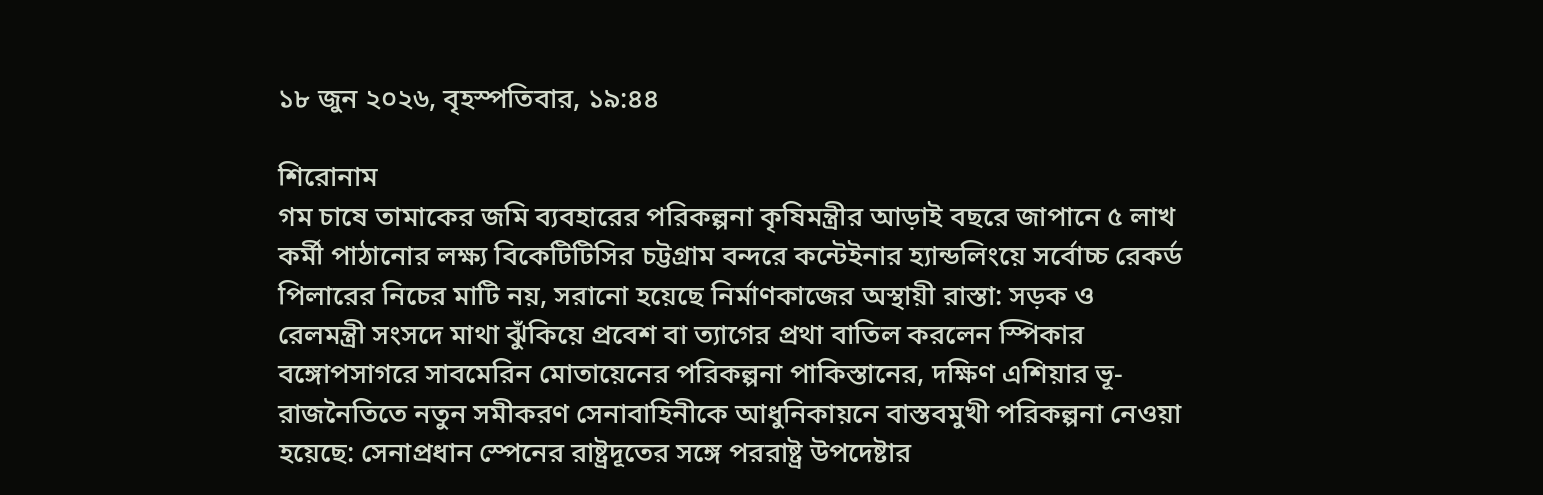১৮ জুন ২০২৬, বৃহস্পতিবার, ১৯:৪৪

শিরোনাম
গম চাষে তামাকের জমি ব্যবহারের পরিকল্পনা কৃষিমন্ত্রীর আড়াই বছরে জাপানে ৫ লাখ কর্মী পাঠানোর লক্ষ্য বিকেটিটিসির চট্টগ্রাম বন্দরে কন্টেইনার হ্যান্ডলিংয়ে সর্বোচ্চ রেকর্ড পিলারের নিচের মাটি নয়, সরানো হয়েছে নির্মাণকাজের অস্থায়ী রাস্তা: সড়ক ও রেলমন্ত্রী সংসদে মাথা ঝুঁকিয়ে প্রবেশ বা ত্যাগের প্রথা বাতিল করলেন স্পিকার বঙ্গোপসাগরে সাবমেরিন মোতায়েনের পরিকল্পনা পাকিস্তানের, দক্ষিণ এশিয়ার ভূ-রাজনৈতিতে নতুন সমীকরণ সেনাবাহিনীকে আধুনিকায়নে বাস্তবমুখী পরিকল্পনা নেওয়া হয়েছে: সেনাপ্রধান স্পেনের রাষ্ট্রদূতের সঙ্গে পররাষ্ট্র উপদেষ্টার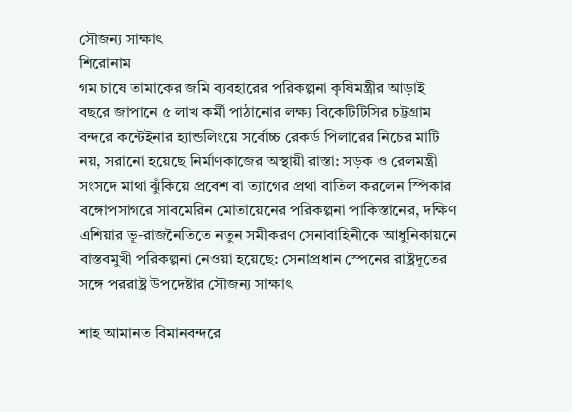সৌজন্য সাক্ষাৎ
শিরোনাম
গম চাষে তামাকের জমি ব্যবহারের পরিকল্পনা কৃষিমন্ত্রীর আড়াই বছরে জাপানে ৫ লাখ কর্মী পাঠানোর লক্ষ্য বিকেটিটিসির চট্টগ্রাম বন্দরে কন্টেইনার হ্যান্ডলিংয়ে সর্বোচ্চ রেকর্ড পিলারের নিচের মাটি নয়, সরানো হয়েছে নির্মাণকাজের অস্থায়ী রাস্তা: সড়ক ও রেলমন্ত্রী সংসদে মাথা ঝুঁকিয়ে প্রবেশ বা ত্যাগের প্রথা বাতিল করলেন স্পিকার বঙ্গোপসাগরে সাবমেরিন মোতায়েনের পরিকল্পনা পাকিস্তানের, দক্ষিণ এশিয়ার ভূ-রাজনৈতিতে নতুন সমীকরণ সেনাবাহিনীকে আধুনিকায়নে বাস্তবমুখী পরিকল্পনা নেওয়া হয়েছে: সেনাপ্রধান স্পেনের রাষ্ট্রদূতের সঙ্গে পররাষ্ট্র উপদেষ্টার সৌজন্য সাক্ষাৎ

শাহ আমানত বিমানবন্দরে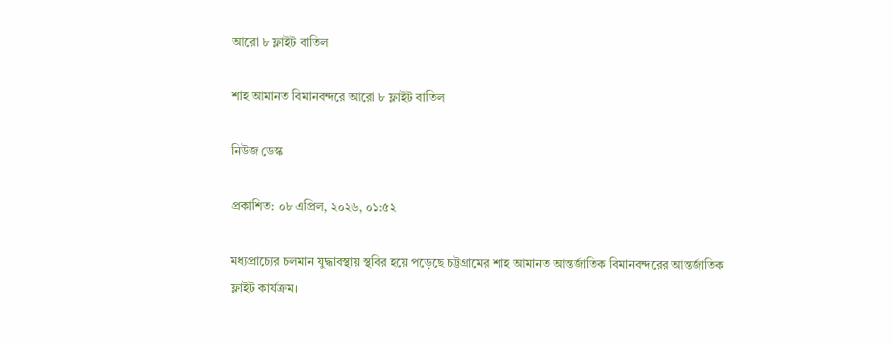আরো ৮ ফ্লাইট বাতিল

শাহ আমানত বিমানবন্দরে আরো ৮ ফ্লাইট বাতিল

নিউজ ডেস্ক

প্রকাশিত: ০৮ এপ্রিল, ২০২৬, ০১:৫২

মধ্যপ্রাচ্যের চলমান যুদ্ধাবস্থায় স্থবির হয়ে পড়েছে চট্টগ্রামের শাহ আমানত আন্তর্জাতিক বিমানবন্দরের আন্তর্জাতিক ফ্লাইট কার্যক্রম।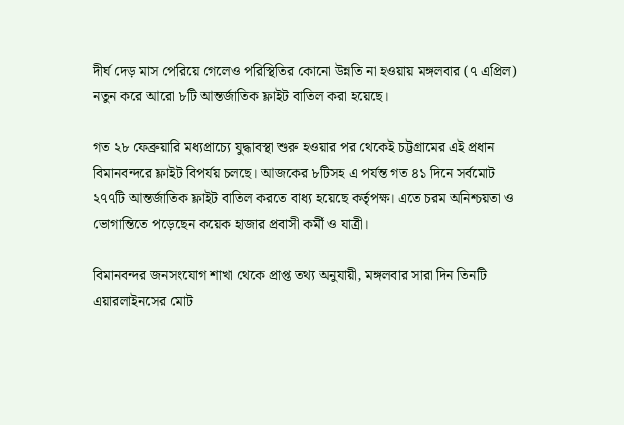দীর্ঘ দেড় মাস পেরিয়ে গেলেও পরিস্থিতির কোনো উন্নতি না হওয়ায় মঙ্গলবার (৭ এপ্রিল) নতুন করে আরো ৮টি আন্তর্জাতিক ফ্লাইট বাতিল করা হয়েছে।

গত ২৮ ফেব্রুয়ারি মধ্যপ্রাচ্যে যুদ্ধাবস্থা শুরু হওয়ার পর থেকেই চট্টগ্রামের এই প্রধান বিমানবন্দরে ফ্লাইট বিপর্যয় চলছে। আজকের ৮টিসহ এ পর্যন্ত গত ৪১ দিনে সর্বমোট ২৭৭টি আন্তর্জাতিক ফ্লাইট বাতিল করতে বাধ্য হয়েছে কর্তৃপক্ষ। এতে চরম অনিশ্চয়তা ও ভোগান্তিতে পড়েছেন কয়েক হাজার প্রবাসী কর্মী ও যাত্রী।

বিমানবন্দর জনসংযোগ শাখা থেকে প্রাপ্ত তথ্য অনুযায়ী, মঙ্গলবার সারা দিন তিনটি এয়ারলাইনসের মোট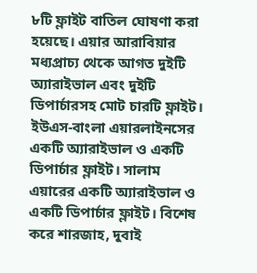৮টি ফ্লাইট বাতিল ঘোষণা করা হয়েছে। এয়ার আরাবিয়ার মধ্যপ্রাচ্য থেকে আগত দুইটি অ্যারাইভাল এবং দুইটি ডিপার্চারসহ মোট চারটি ফ্লাইট। ইউএস-বাংলা এয়ারলাইনসের একটি অ্যারাইভাল ও একটি ডিপার্চার ফ্লাইট। সালাম এয়ারের একটি অ্যারাইভাল ও একটি ডিপার্চার ফ্লাইট। বিশেষ করে শারজাহ, দুবাই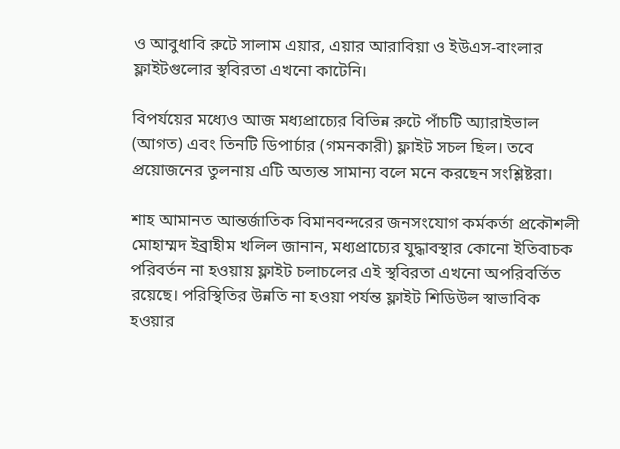ও আবুধাবি রুটে সালাম এয়ার, এয়ার আরাবিয়া ও ইউএস-বাংলার ফ্লাইটগুলোর স্থবিরতা এখনো কাটেনি।

বিপর্যয়ের মধ্যেও আজ মধ্যপ্রাচ্যের বিভিন্ন রুটে পাঁচটি অ্যারাইভাল (আগত) এবং তিনটি ডিপার্চার (গমনকারী) ফ্লাইট সচল ছিল। তবে প্রয়োজনের তুলনায় এটি অত্যন্ত সামান্য বলে মনে করছেন সংশ্লিষ্টরা।

শাহ আমানত আন্তর্জাতিক বিমানবন্দরের জনসংযোগ কর্মকর্তা প্রকৌশলী মোহাম্মদ ইব্রাহীম খলিল জানান, মধ্যপ্রাচ্যের যুদ্ধাবস্থার কোনো ইতিবাচক পরিবর্তন না হওয়ায় ফ্লাইট চলাচলের এই স্থবিরতা এখনো অপরিবর্তিত রয়েছে। পরিস্থিতির উন্নতি না হওয়া পর্যন্ত ফ্লাইট শিডিউল স্বাভাবিক হওয়ার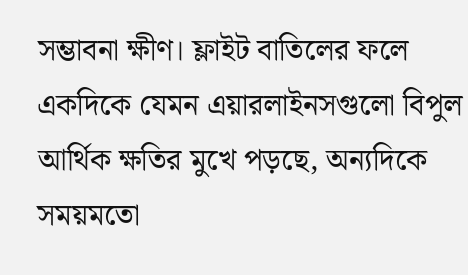সম্ভাবনা ক্ষীণ। ফ্লাইট বাতিলের ফলে একদিকে যেমন এয়ারলাইনসগুলো বিপুল আর্থিক ক্ষতির মুখে পড়ছে, অন্যদিকে সময়মতো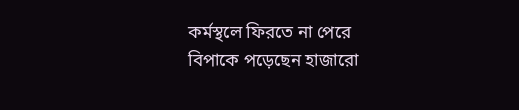কর্মস্থলে ফিরতে না পেরে বিপাকে পড়েছেন হাজারো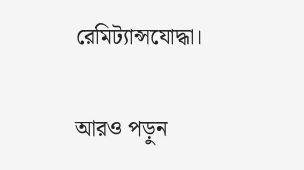রেমিট্যান্সযোদ্ধা।

আরও পড়ুন